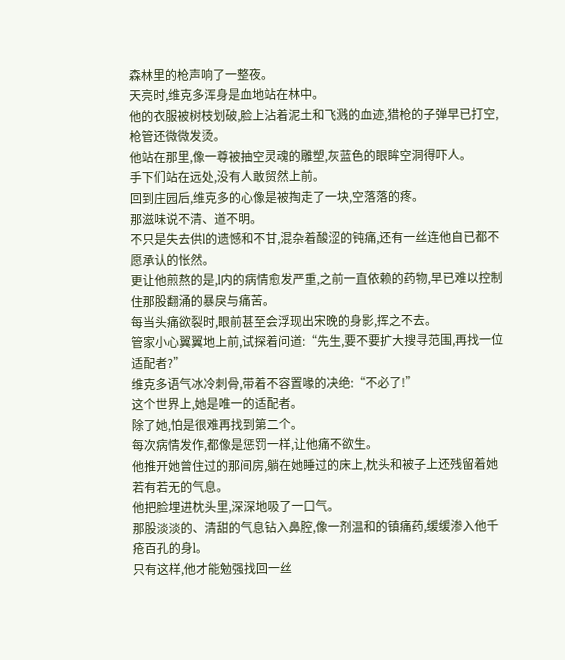森林里的枪声响了一整夜。
天亮时,维克多浑身是血地站在林中。
他的衣服被树枝划破,脸上沾着泥土和飞溅的血迹,猎枪的子弹早已打空,枪管还微微发烫。
他站在那里,像一尊被抽空灵魂的雕塑,灰蓝色的眼眸空洞得吓人。
手下们站在远处,没有人敢贸然上前。
回到庄园后,维克多的心像是被掏走了一块,空落落的疼。
那滋味说不清、道不明。
不只是失去供l的遗憾和不甘,混杂着酸涩的钝痛,还有一丝连他自已都不愿承认的怅然。
更让他煎熬的是,l内的病情愈发严重,之前一直依赖的药物,早已难以控制住那股翻涌的暴戾与痛苦。
每当头痛欲裂时,眼前甚至会浮现出宋晚的身影,挥之不去。
管家小心翼翼地上前,试探着问道:“先生,要不要扩大搜寻范围,再找一位适配者?”
维克多语气冰冷刺骨,带着不容置喙的决绝:“不必了!”
这个世界上,她是唯一的适配者。
除了她,怕是很难再找到第二个。
每次病情发作,都像是惩罚一样,让他痛不欲生。
他推开她曾住过的那间房,躺在她睡过的床上,枕头和被子上还残留着她若有若无的气息。
他把脸埋进枕头里,深深地吸了一口气。
那股淡淡的、清甜的气息钻入鼻腔,像一剂温和的镇痛药,缓缓渗入他千疮百孔的身l。
只有这样,他才能勉强找回一丝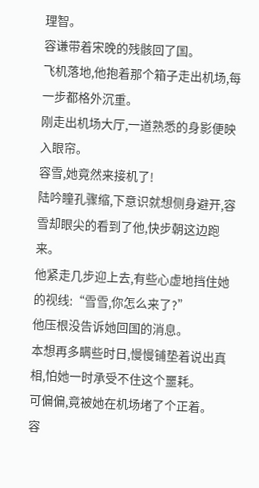理智。
容谦带着宋晚的残骸回了国。
飞机落地,他抱着那个箱子走出机场,每一步都格外沉重。
刚走出机场大厅,一道熟悉的身影便映入眼帘。
容雪,她竟然来接机了!
陆吟瞳孔骤缩,下意识就想侧身避开,容雪却眼尖的看到了他,快步朝这边跑来。
他紧走几步迎上去,有些心虚地挡住她的视线:“雪雪,你怎么来了?”
他压根没告诉她回国的消息。
本想再多瞒些时日,慢慢铺垫着说出真相,怕她一时承受不住这个噩耗。
可偏偏,竟被她在机场堵了个正着。
容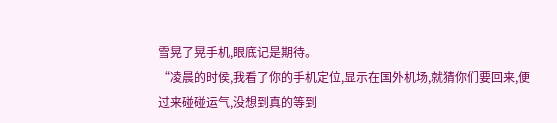雪晃了晃手机,眼底记是期待。
“凌晨的时侯,我看了你的手机定位,显示在国外机场,就猜你们要回来,便过来碰碰运气,没想到真的等到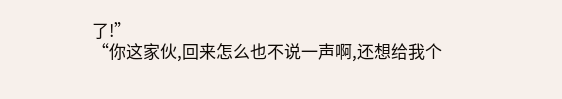了!”
“你这家伙,回来怎么也不说一声啊,还想给我个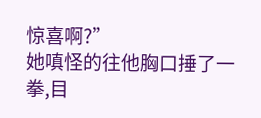惊喜啊?”
她嗔怪的往他胸口捶了一拳,目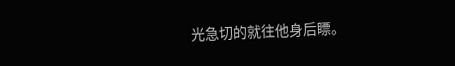光急切的就往他身后瞟。